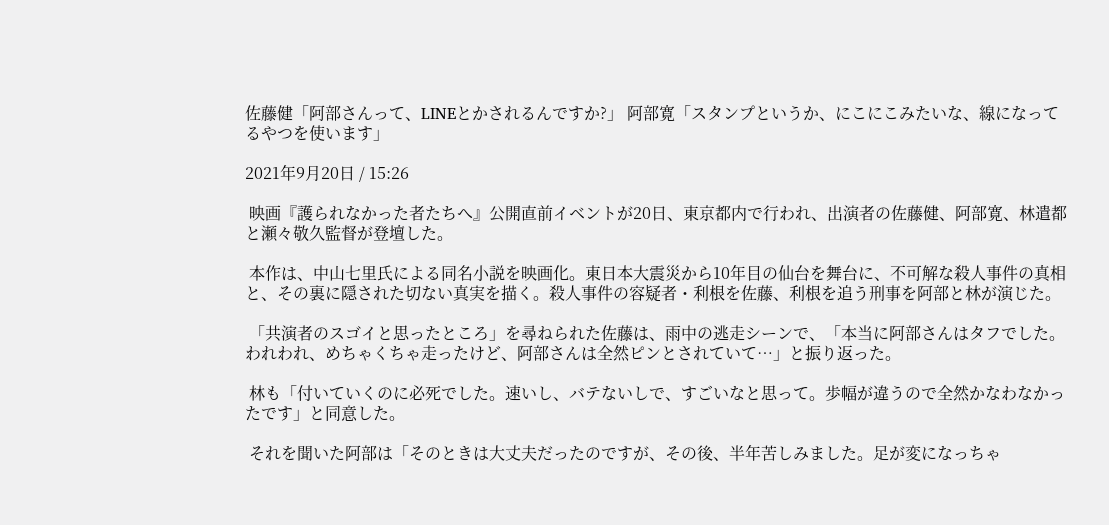佐藤健「阿部さんって、LINEとかされるんですか?」 阿部寛「スタンプというか、にこにこみたいな、線になってるやつを使います」

2021年9月20日 / 15:26

 映画『護られなかった者たちへ』公開直前イベントが20日、東京都内で行われ、出演者の佐藤健、阿部寛、林遣都と瀬々敬久監督が登壇した。

 本作は、中山七里氏による同名小説を映画化。東日本大震災から10年目の仙台を舞台に、不可解な殺人事件の真相と、その裏に隠された切ない真実を描く。殺人事件の容疑者・利根を佐藤、利根を追う刑事を阿部と林が演じた。

 「共演者のスゴイと思ったところ」を尋ねられた佐藤は、雨中の逃走シーンで、「本当に阿部さんはタフでした。われわれ、めちゃくちゃ走ったけど、阿部さんは全然ピンとされていて…」と振り返った。

 林も「付いていくのに必死でした。速いし、バテないしで、すごいなと思って。歩幅が違うので全然かなわなかったです」と同意した。

 それを聞いた阿部は「そのときは大丈夫だったのですが、その後、半年苦しみました。足が変になっちゃ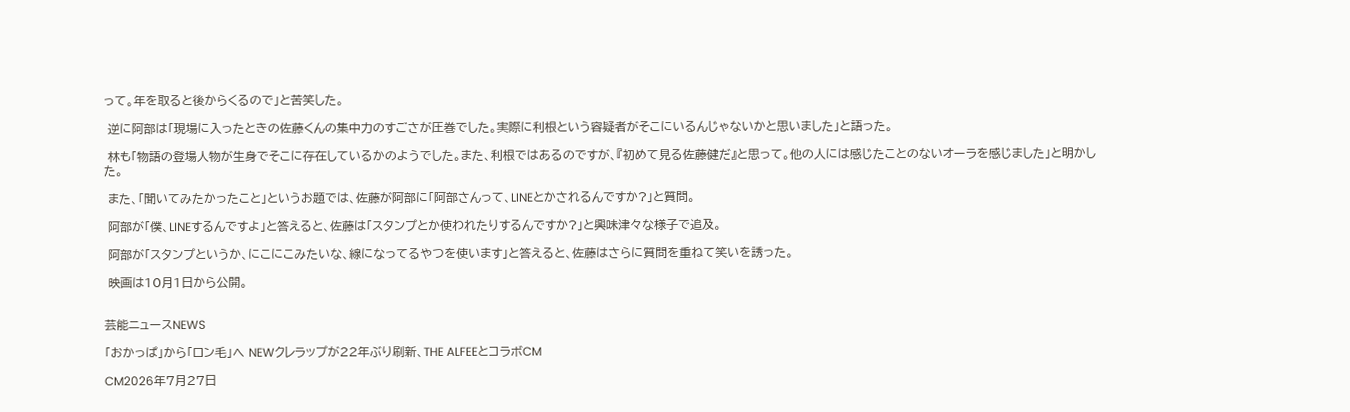って。年を取ると後からくるので」と苦笑した。

 逆に阿部は「現場に入ったときの佐藤くんの集中力のすごさが圧巻でした。実際に利根という容疑者がそこにいるんじゃないかと思いました」と語った。

 林も「物語の登場人物が生身でそこに存在しているかのようでした。また、利根ではあるのですが、『初めて見る佐藤健だ』と思って。他の人には感じたことのないオーラを感じました」と明かした。

 また、「聞いてみたかったこと」というお題では、佐藤が阿部に「阿部さんって、LINEとかされるんですか?」と質問。

 阿部が「僕、LINEするんですよ」と答えると、佐藤は「スタンプとか使われたりするんですか?」と興味津々な様子で追及。

 阿部が「スタンプというか、にこにこみたいな、線になってるやつを使います」と答えると、佐藤はさらに質問を重ねて笑いを誘った。

 映画は10月1日から公開。


芸能ニュースNEWS

「おかっぱ」から「ロン毛」へ NEWクレラップが22年ぶり刷新、THE ALFEEとコラボCM

CM2026年7月27日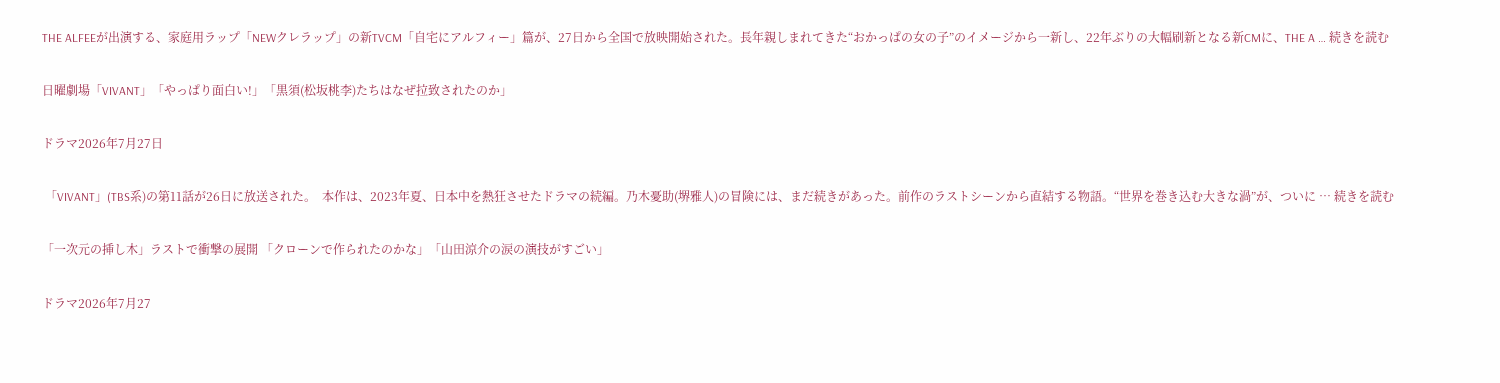THE ALFEEが出演する、家庭用ラップ「NEWクレラップ」の新TVCM「自宅にアルフィー」篇が、27日から全国で放映開始された。長年親しまれてきた“おかっぱの女の子”のイメージから一新し、22年ぶりの大幅刷新となる新CMに、THE A … 続きを読む

日曜劇場「VIVANT」「やっぱり面白い!」「黒須(松坂桃李)たちはなぜ拉致されたのか」

ドラマ2026年7月27日

 「VIVANT」(TBS系)の第11話が26日に放送された。  本作は、2023年夏、日本中を熱狂させたドラマの続編。乃木憂助(堺雅人)の冒険には、まだ続きがあった。前作のラストシーンから直結する物語。“世界を巻き込む大きな渦”が、ついに … 続きを読む

「一次元の挿し木」ラストで衝撃の展開 「クローンで作られたのかな」「山田涼介の涙の演技がすごい」

ドラマ2026年7月27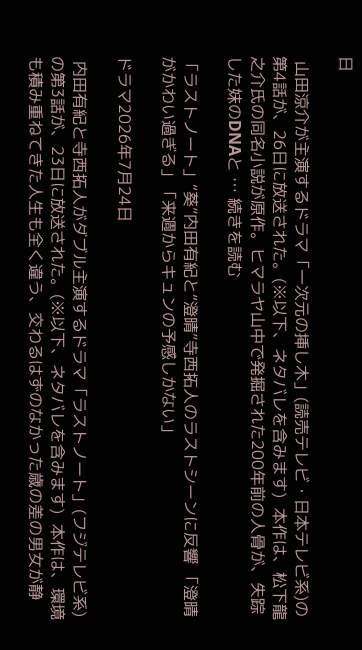日

 山田涼介が主演するドラマ「一次元の挿し木」(読売テレビ・日本テレビ系)の第4話が、26日に放送された。(※以下、ネタバレを含みます)  本作は、松下龍之介氏の同名小説が原作。ヒマラヤ山中で発掘された200年前の人骨が、失踪した妹のDNAと … 続きを読む

「ラストノート」“葵”内田有紀と“澄晴”寺西拓人のラストシーンに反響 「澄晴がかわい過ぎる」「来週からキュンの予感しかない」

ドラマ2026年7月24日

 内田有紀と寺西拓人がダブル主演するドラマ「ラストノート」(フジテレビ系)の第3話が、23日に放送された。(※以下、ネタバレを含みます)  本作は、環境も積み重ねてきた人生も全く違う、交わるはずのなかった歳の差の男女が静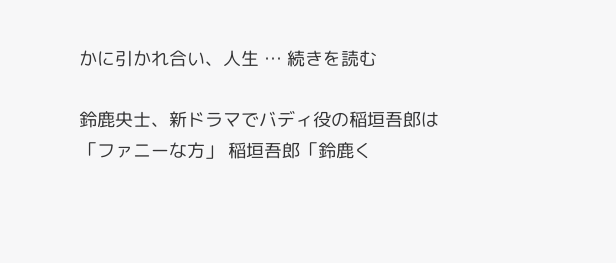かに引かれ合い、人生 … 続きを読む

鈴鹿央士、新ドラマでバディ役の稲垣吾郎は「ファニーな方」 稲垣吾郎「鈴鹿く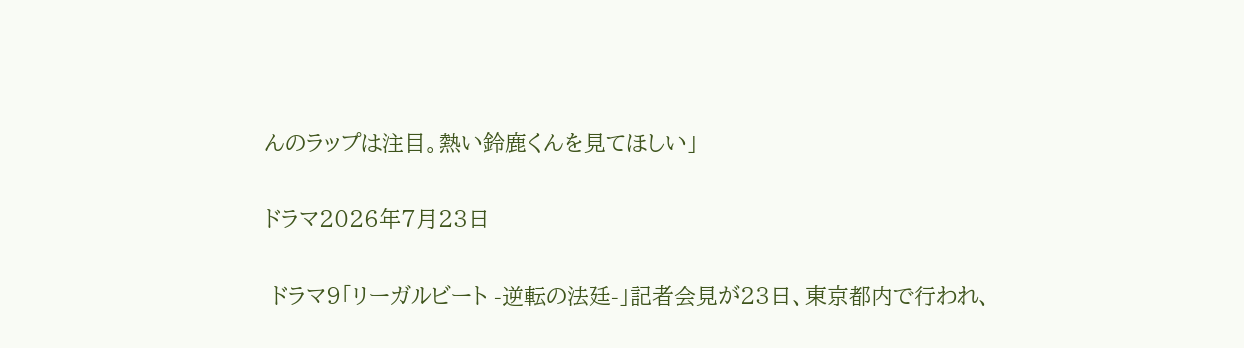んのラップは注目。熱い鈴鹿くんを見てほしい」

ドラマ2026年7月23日

 ドラマ9「リーガルビート -逆転の法廷-」記者会見が23日、東京都内で行われ、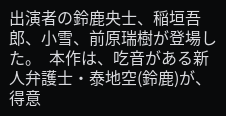出演者の鈴鹿央士、稲垣吾郎、小雪、前原瑞樹が登場した。  本作は、吃音がある新人弁護士・泰地空(鈴鹿)が、得意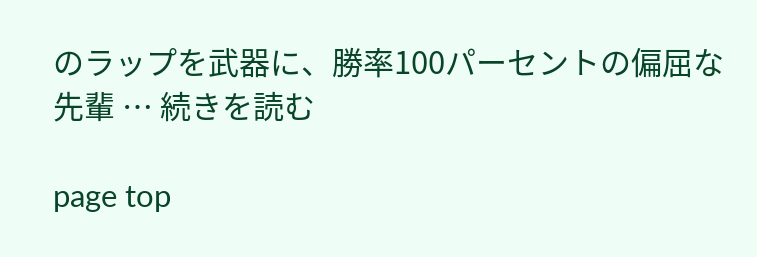のラップを武器に、勝率100パーセントの偏屈な先輩 … 続きを読む

page top